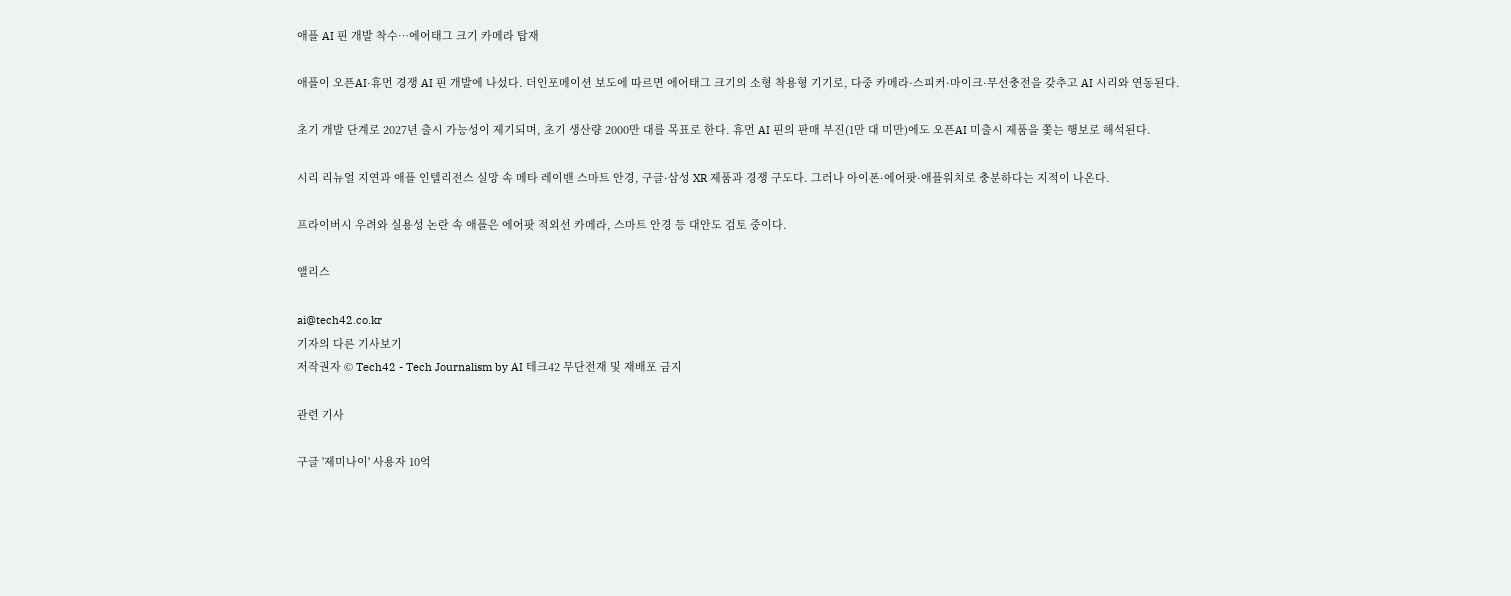애플 AI 핀 개발 착수…에어태그 크기 카메라 탑재

애플이 오픈AI·휴먼 경쟁 AI 핀 개발에 나섰다. 더인포메이션 보도에 따르면 에어태그 크기의 소형 착용형 기기로, 다중 카메라·스피커·마이크·무선충전을 갖추고 AI 시리와 연동된다.

초기 개발 단계로 2027년 출시 가능성이 제기되며, 초기 생산량 2000만 대를 목표로 한다. 휴먼 AI 핀의 판매 부진(1만 대 미만)에도 오픈AI 미출시 제품을 쫓는 행보로 해석된다.

시리 리뉴얼 지연과 애플 인텔리전스 실망 속 메타 레이밴 스마트 안경, 구글·삼성 XR 제품과 경쟁 구도다. 그러나 아이폰·에어팟·애플워치로 충분하다는 지적이 나온다.

프라이버시 우려와 실용성 논란 속 애플은 에어팟 적외선 카메라, 스마트 안경 등 대안도 검토 중이다.

앨리스

ai@tech42.co.kr
기자의 다른 기사보기
저작권자 © Tech42 - Tech Journalism by AI 테크42 무단전재 및 재배포 금지

관련 기사

구글 '제미나이' 사용자 10억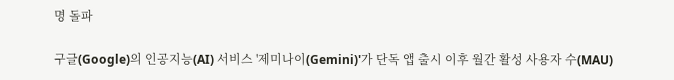명 돌파

구글(Google)의 인공지능(AI) 서비스 '제미나이(Gemini)'가 단독 앱 출시 이후 월간 활성 사용자 수(MAU)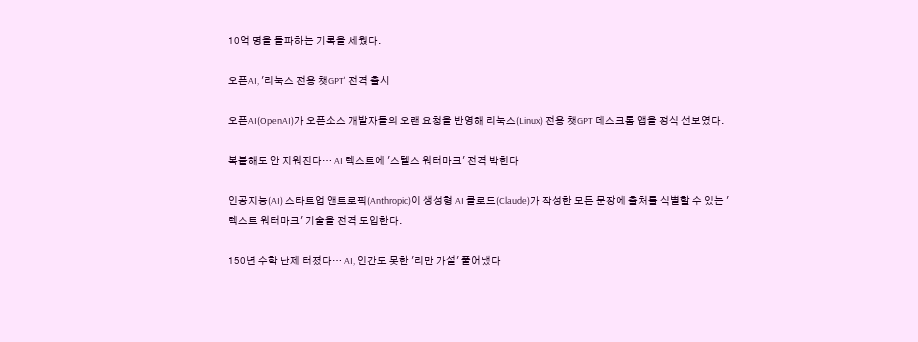10억 명을 돌파하는 기록을 세웠다.

오픈AI, '리눅스 전용 챗GPT' 전격 출시

오픈AI(OpenAI)가 오픈소스 개발자들의 오랜 요청을 반영해 리눅스(Linux) 전용 챗GPT 데스크톱 앱을 정식 선보였다.

복붙해도 안 지워진다… AI 텍스트에 '스텔스 워터마크' 전격 박힌다

인공지능(AI) 스타트업 앤트로픽(Anthropic)이 생성형 AI 클로드(Claude)가 작성한 모든 문장에 출처를 식별할 수 있는 '텍스트 워터마크' 기술을 전격 도입한다.

150년 수학 난제 터졌다… AI, 인간도 못한 '리만 가설' 풀어냈다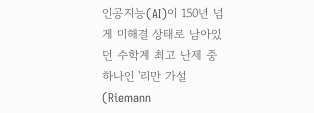인공지능(AI)이 150년 넘게 미해결 상태로 남아있던 수학계 최고 난제 중 하나인 '리만 가설(Riemann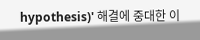hypothesis)' 해결에 중대한 이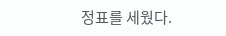정표를 세웠다.